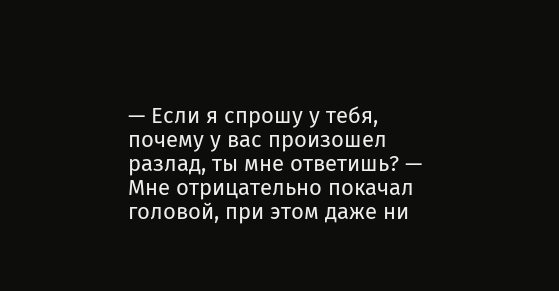— Если я спрошу у тебя, почему у вас произошел разлад, ты мне ответишь? — Мне отрицательно покачал головой, при этом даже ни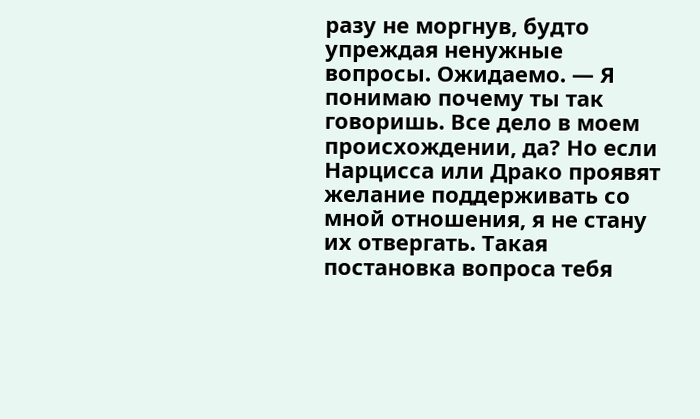разу не моргнув, будто упреждая ненужные вопросы. Ожидаемо. — Я понимаю почему ты так говоришь. Все дело в моем происхождении, да? Но если Нарцисса или Драко проявят желание поддерживать со мной отношения, я не стану их отвергать. Такая постановка вопроса тебя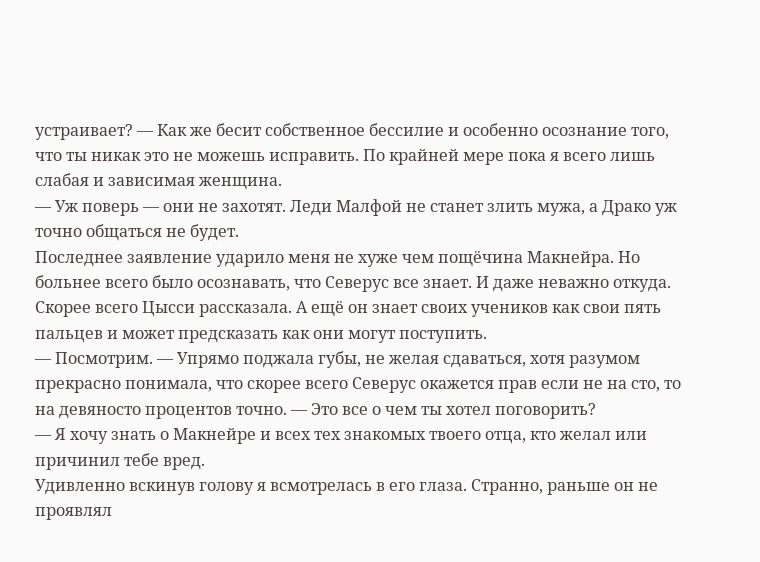устраивает? — Как же бесит собственное бессилие и особенно осознание того, что ты никак это не можешь исправить. По крайней мере пока я всего лишь слабая и зависимая женщина.
— Уж поверь — они не захотят. Леди Малфой не станет злить мужа, а Драко уж точно общаться не будет.
Последнее заявление ударило меня не хуже чем пощёчина Макнейра. Но больнее всего было осознавать, что Северус все знает. И даже неважно откуда. Скорее всего Цысси рассказала. А ещё он знает своих учеников как свои пять пальцев и может предсказать как они могут поступить.
— Посмотрим. — Упрямо поджала губы, не желая сдаваться, хотя разумом прекрасно понимала, что скорее всего Северус окажется прав если не на сто, то на девяносто процентов точно. — Это все о чем ты хотел поговорить?
— Я хочу знать о Макнейре и всех тех знакомых твоего отца, кто желал или причинил тебе вред.
Удивленно вскинув голову я всмотрелась в его глаза. Странно, раньше он не проявлял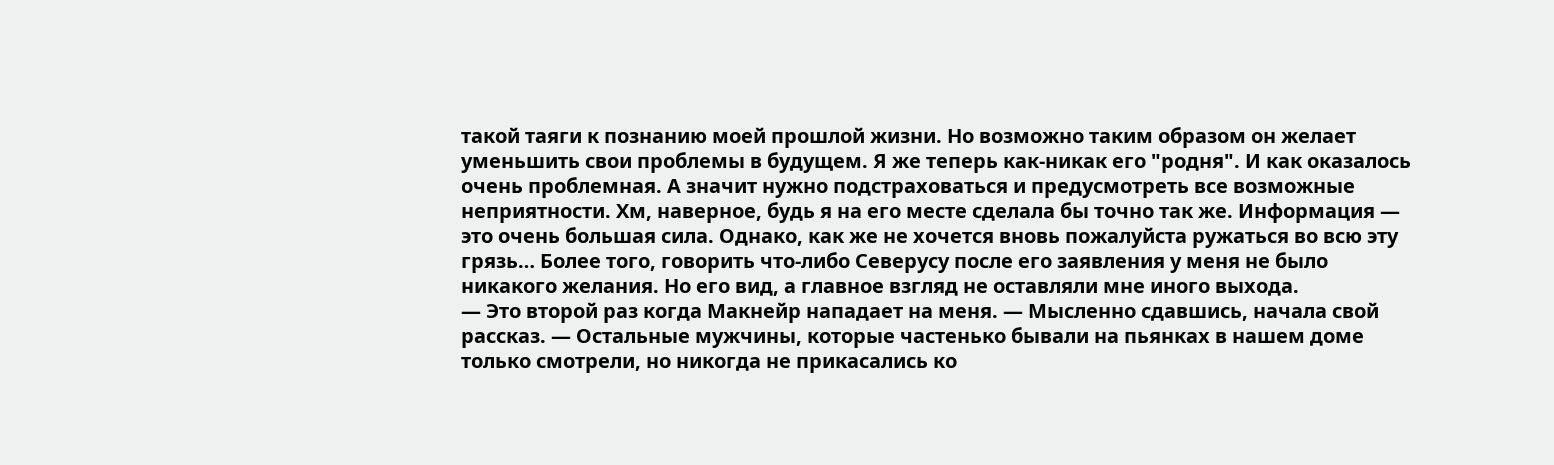такой таяги к познанию моей прошлой жизни. Но возможно таким образом он желает уменьшить свои проблемы в будущем. Я же теперь как-никак его "родня". И как оказалось очень проблемная. А значит нужно подстраховаться и предусмотреть все возможные неприятности. Хм, наверное, будь я на его месте сделала бы точно так же. Информация — это очень большая сила. Однако, как же не хочется вновь пожалуйста ружаться во всю эту грязь… Более того, говорить что-либо Северусу после его заявления у меня не было никакого желания. Но его вид, а главное взгляд не оставляли мне иного выхода.
— Это второй раз когда Макнейр нападает на меня. — Мысленно сдавшись, начала свой рассказ. — Остальные мужчины, которые частенько бывали на пьянках в нашем доме только смотрели, но никогда не прикасались ко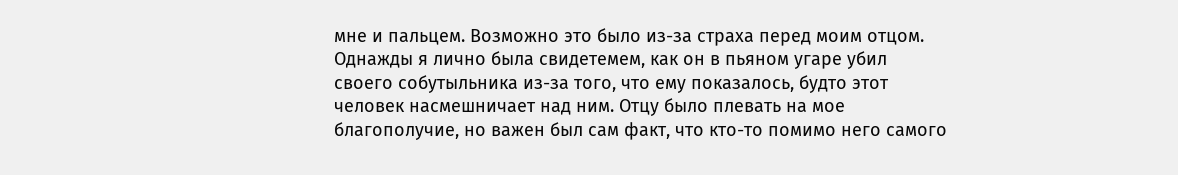мне и пальцем. Возможно это было из-за страха перед моим отцом. Однажды я лично была свидетемем, как он в пьяном угаре убил своего собутыльника из-за того, что ему показалось, будто этот человек насмешничает над ним. Отцу было плевать на мое благополучие, но важен был сам факт, что кто-то помимо него самого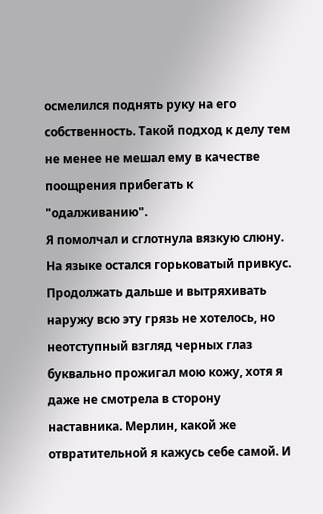осмелился поднять руку на его собственность. Такой подход к делу тем не менее не мешал ему в качестве поощрения прибегать к "одалживанию".
Я помолчал и сглотнула вязкую слюну. На языке остался горьковатый привкус. Продолжать дальше и вытряхивать наружу всю эту грязь не хотелось, но неотступный взгляд черных глаз буквально прожигал мою кожу, хотя я даже не смотрела в сторону наставника. Мерлин, какой же отвратительной я кажусь себе самой. И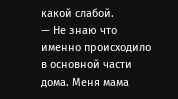какой слабой.
— Не знаю что именно происходило в основной части дома. Меня мама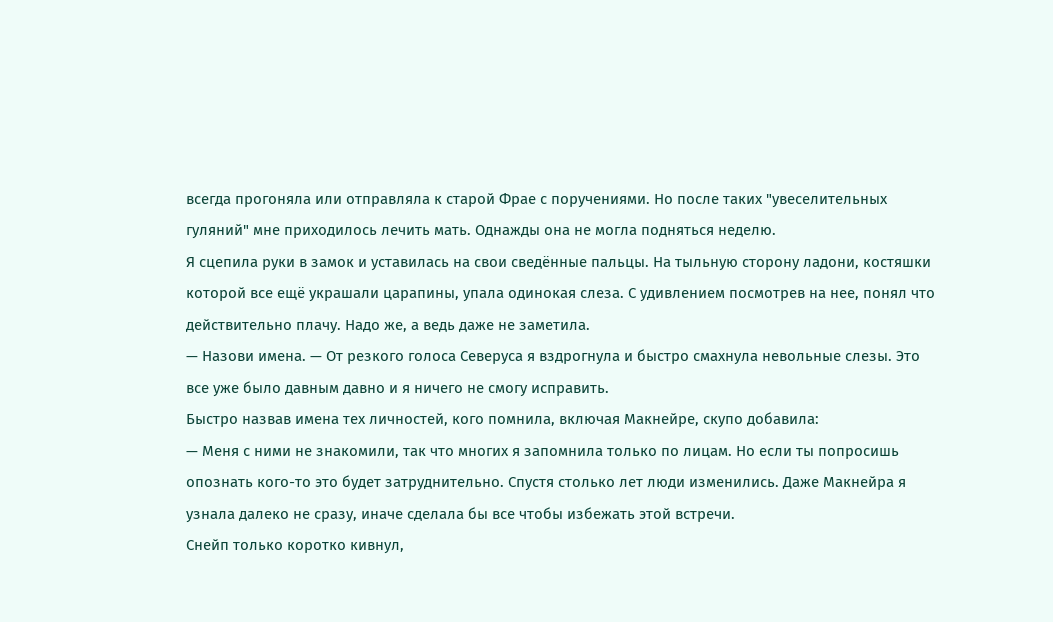всегда прогоняла или отправляла к старой Фрае с поручениями. Но после таких "увеселительных гуляний" мне приходилось лечить мать. Однажды она не могла подняться неделю.
Я сцепила руки в замок и уставилась на свои сведённые пальцы. На тыльную сторону ладони, костяшки которой все ещё украшали царапины, упала одинокая слеза. С удивлением посмотрев на нее, понял что действительно плачу. Надо же, а ведь даже не заметила.
— Назови имена. — От резкого голоса Северуса я вздрогнула и быстро смахнула невольные слезы. Это все уже было давным давно и я ничего не смогу исправить.
Быстро назвав имена тех личностей, кого помнила, включая Макнейре, скупо добавила:
— Меня с ними не знакомили, так что многих я запомнила только по лицам. Но если ты попросишь опознать кого-то это будет затруднительно. Спустя столько лет люди изменились. Даже Макнейра я узнала далеко не сразу, иначе сделала бы все чтобы избежать этой встречи.
Снейп только коротко кивнул,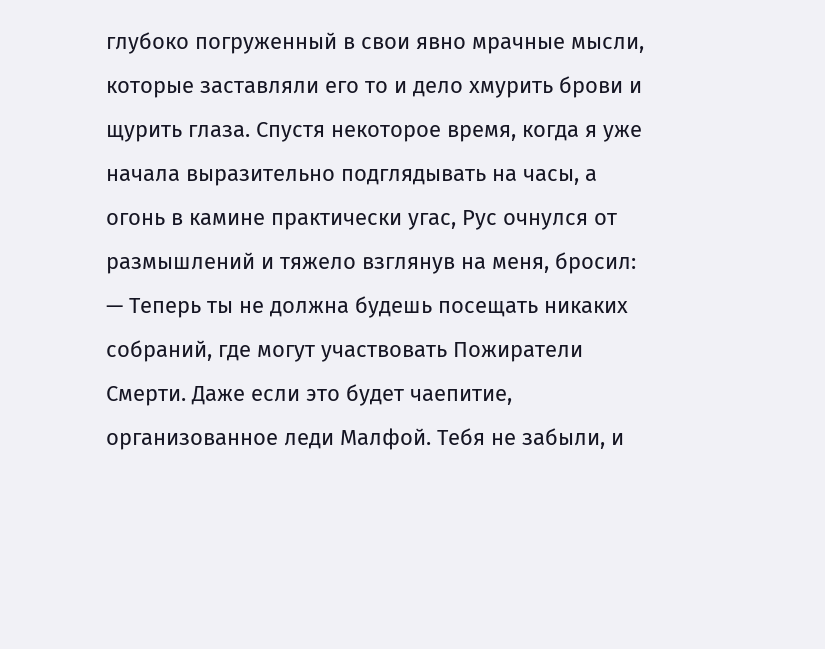глубоко погруженный в свои явно мрачные мысли, которые заставляли его то и дело хмурить брови и щурить глаза. Спустя некоторое время, когда я уже начала выразительно подглядывать на часы, а огонь в камине практически угас, Рус очнулся от размышлений и тяжело взглянув на меня, бросил:
— Теперь ты не должна будешь посещать никаких собраний, где могут участвовать Пожиратели Смерти. Даже если это будет чаепитие, организованное леди Малфой. Тебя не забыли, и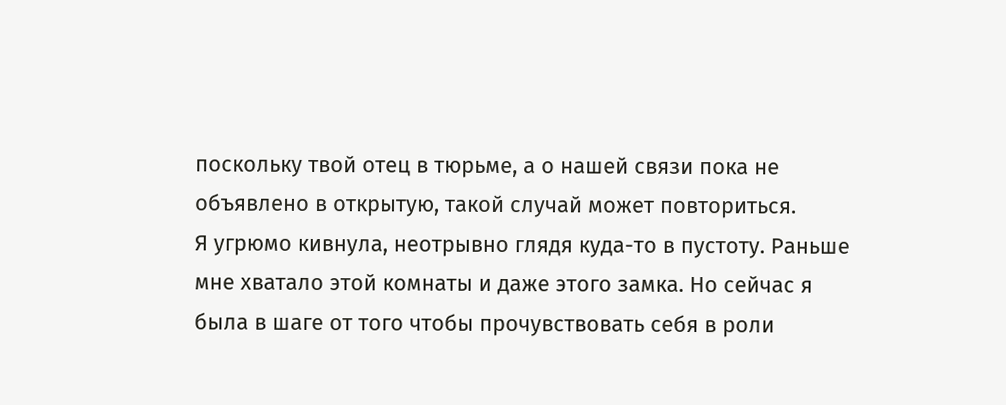поскольку твой отец в тюрьме, а о нашей связи пока не объявлено в открытую, такой случай может повториться.
Я угрюмо кивнула, неотрывно глядя куда-то в пустоту. Раньше мне хватало этой комнаты и даже этого замка. Но сейчас я была в шаге от того чтобы прочувствовать себя в роли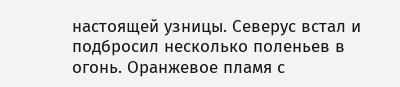настоящей узницы. Северус встал и подбросил несколько поленьев в огонь. Оранжевое пламя с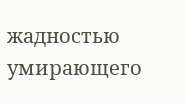жадностью умирающего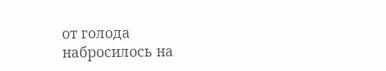от голода набросилось на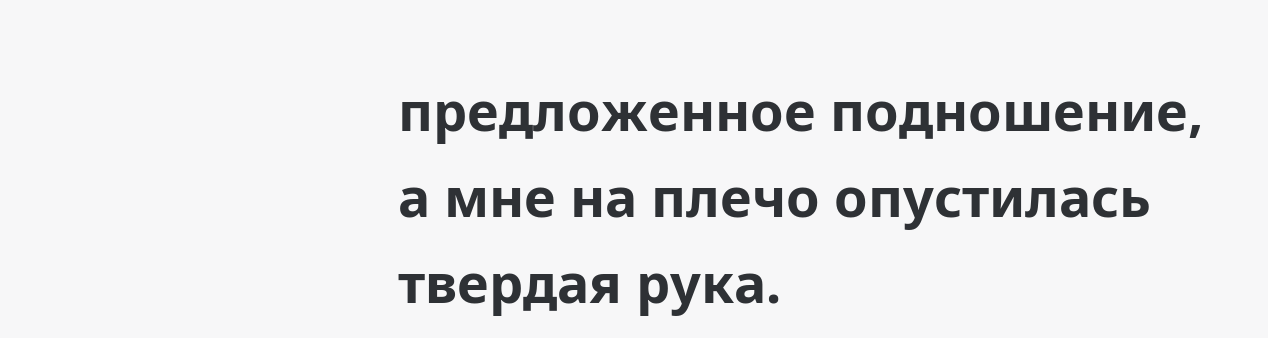предложенное подношение, а мне на плечо опустилась твердая рука.